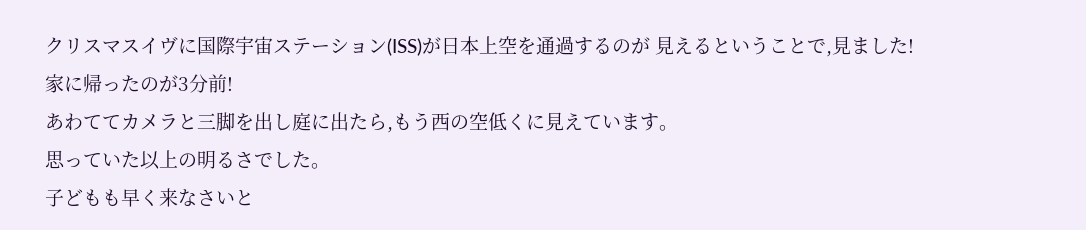クリスマスイヴに国際宇宙ステーション(ISS)が日本上空を通過するのが 見えるということで,見ました!
家に帰ったのが3分前!
あわててカメラと三脚を出し庭に出たら,もう西の空低くに見えています。
思っていた以上の明るさでした。
子どもも早く来なさいと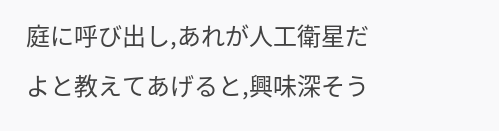庭に呼び出し,あれが人工衛星だよと教えてあげると,興味深そう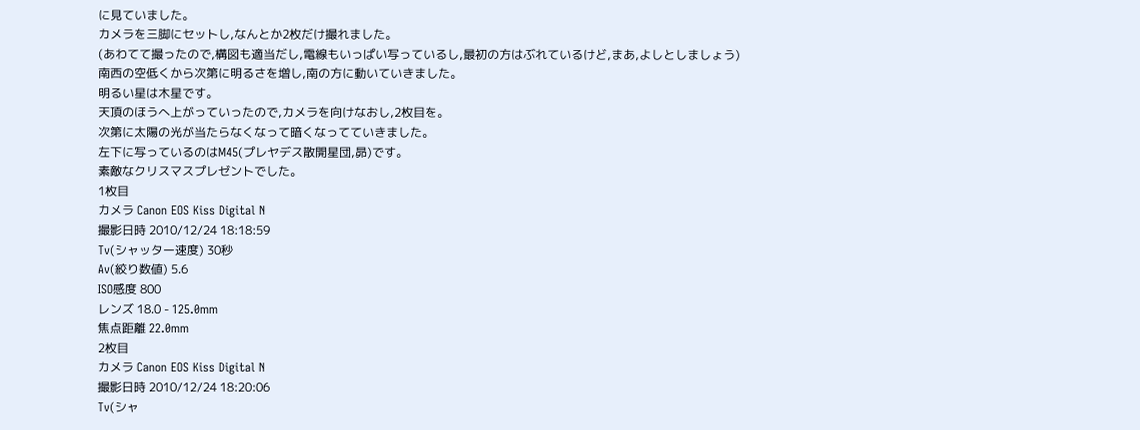に見ていました。
カメラを三脚にセットし,なんとか2枚だけ撮れました。
(あわてて撮ったので,構図も適当だし,電線もいっぱい写っているし,最初の方はぶれているけど,まあ,よしとしましょう)
南西の空低くから次第に明るさを増し,南の方に動いていきました。
明るい星は木星です。
天頂のほうへ上がっていったので,カメラを向けなおし,2枚目を。
次第に太陽の光が当たらなくなって暗くなってていきました。
左下に写っているのはM45(プレヤデス散開星団,昴)です。
素敵なクリスマスプレゼントでした。
1枚目
カメラ Canon EOS Kiss Digital N
撮影日時 2010/12/24 18:18:59
Tv(シャッター速度) 30秒
Av(絞り数値) 5.6
ISO感度 800
レンズ 18.0 - 125.0mm
焦点距離 22.0mm
2枚目
カメラ Canon EOS Kiss Digital N
撮影日時 2010/12/24 18:20:06
Tv(シャ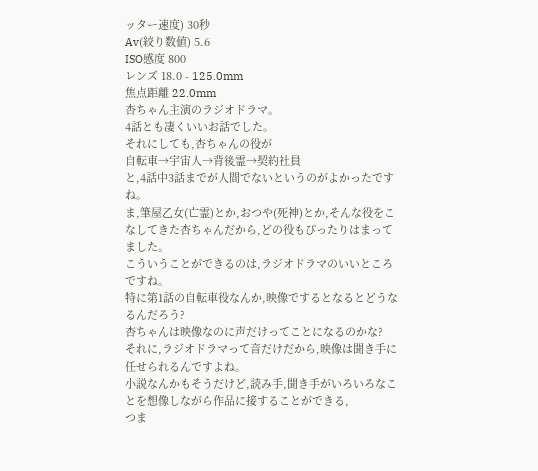ッター速度) 30秒
Av(絞り数値) 5.6
ISO感度 800
レンズ 18.0 - 125.0mm
焦点距離 22.0mm
杏ちゃん主演のラジオドラマ。
4話とも凄くいいお話でした。
それにしても,杏ちゃんの役が
自転車→宇宙人→背後霊→契約社員
と,4話中3話までが人間でないというのがよかったですね。
ま,筆屋乙女(亡霊)とか,おつや(死神)とか,そんな役をこなしてきた杏ちゃんだから,どの役もぴったりはまってました。
こういうことができるのは,ラジオドラマのいいところですね。
特に第1話の自転車役なんか,映像でするとなるとどうなるんだろう?
杏ちゃんは映像なのに声だけってことになるのかな?
それに,ラジオドラマって音だけだから,映像は聞き手に任せられるんですよね。
小説なんかもそうだけど,読み手,聞き手がいろいろなことを想像しながら作品に接することができる,
つま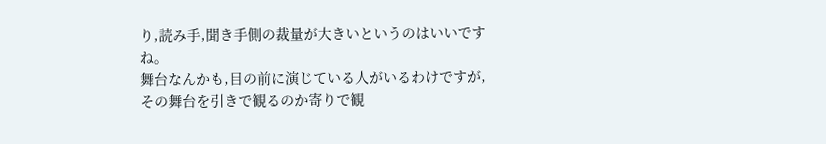り,読み手,聞き手側の裁量が大きいというのはいいですね。
舞台なんかも,目の前に演じている人がいるわけですが,その舞台を引きで観るのか寄りで観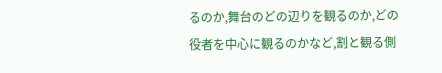るのか,舞台のどの辺りを観るのか,どの役者を中心に観るのかなど,割と観る側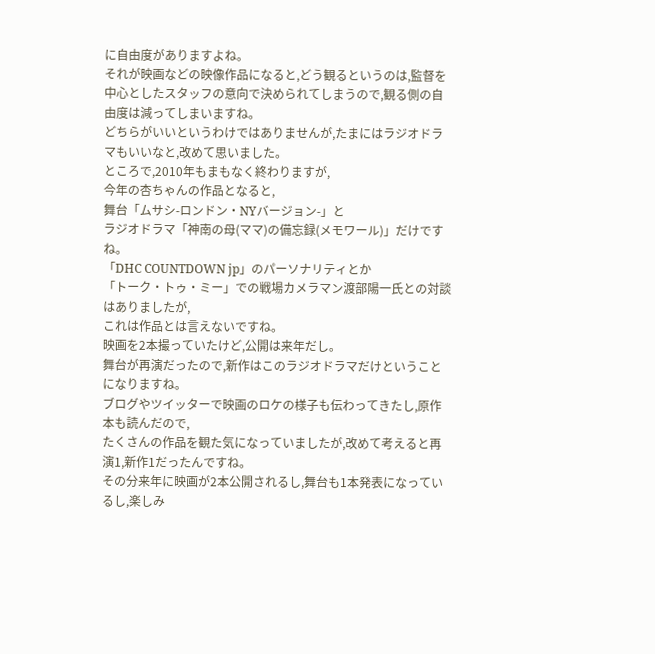に自由度がありますよね。
それが映画などの映像作品になると,どう観るというのは,監督を中心としたスタッフの意向で決められてしまうので,観る側の自由度は減ってしまいますね。
どちらがいいというわけではありませんが,たまにはラジオドラマもいいなと,改めて思いました。
ところで,2010年もまもなく終わりますが,
今年の杏ちゃんの作品となると,
舞台「ムサシ-ロンドン・NYバージョン-」と
ラジオドラマ「神南の母(ママ)の備忘録(メモワール)」だけですね。
「DHC COUNTDOWN jp」のパーソナリティとか
「トーク・トゥ・ミー」での戦場カメラマン渡部陽一氏との対談はありましたが,
これは作品とは言えないですね。
映画を2本撮っていたけど,公開は来年だし。
舞台が再演だったので,新作はこのラジオドラマだけということになりますね。
ブログやツイッターで映画のロケの様子も伝わってきたし,原作本も読んだので,
たくさんの作品を観た気になっていましたが,改めて考えると再演1,新作1だったんですね。
その分来年に映画が2本公開されるし,舞台も1本発表になっているし,楽しみ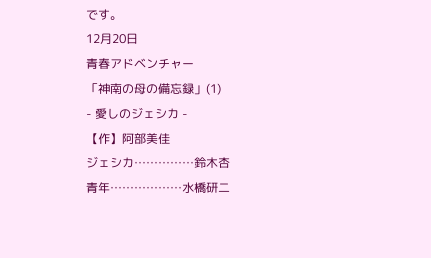です。
12月20日
青春アドベンチャー
「神南の母の備忘録」(1)
- 愛しのジェシカ -
【作】阿部美佳
ジェシカ……………鈴木杏
青年………………水橋研二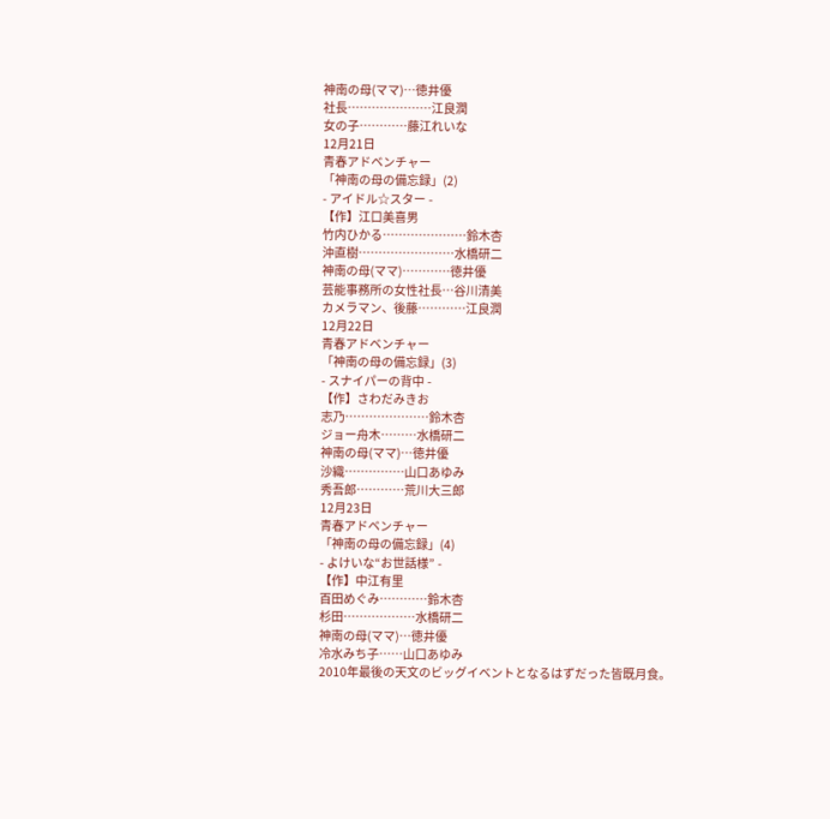神南の母(ママ)…徳井優
社長…………………江良潤
女の子…………藤江れいな
12月21日
青春アドベンチャー
「神南の母の備忘録」(2)
- アイドル☆スター -
【作】江口美喜男
竹内ひかる…………………鈴木杏
沖直樹……………………水橋研二
神南の母(ママ)…………徳井優
芸能事務所の女性社長…谷川清美
カメラマン、後藤…………江良潤
12月22日
青春アドベンチャー
「神南の母の備忘録」(3)
- スナイパーの背中 -
【作】さわだみきお
志乃…………………鈴木杏
ジョー舟木………水橋研二
神南の母(ママ)…徳井優
沙織……………山口あゆみ
秀吾郎…………荒川大三郎
12月23日
青春アドベンチャー
「神南の母の備忘録」(4)
- よけいな“お世話様” -
【作】中江有里
百田めぐみ…………鈴木杏
杉田………………水橋研二
神南の母(ママ)…徳井優
冷水みち子……山口あゆみ
2010年最後の天文のビッグイベントとなるはずだった皆既月食。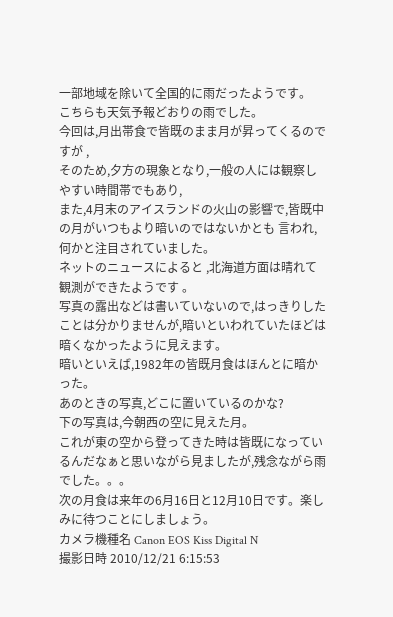一部地域を除いて全国的に雨だったようです。
こちらも天気予報どおりの雨でした。
今回は,月出帯食で皆既のまま月が昇ってくるのですが ,
そのため,夕方の現象となり,一般の人には観察しやすい時間帯でもあり,
また,4月末のアイスランドの火山の影響で,皆既中の月がいつもより暗いのではないかとも 言われ,
何かと注目されていました。
ネットのニュースによると ,北海道方面は晴れて観測ができたようです 。
写真の露出などは書いていないので,はっきりしたことは分かりませんが,暗いといわれていたほどは暗くなかったように見えます。
暗いといえば,1982年の皆既月食はほんとに暗かった。
あのときの写真,どこに置いているのかな?
下の写真は,今朝西の空に見えた月。
これが東の空から登ってきた時は皆既になっているんだなぁと思いながら見ましたが,残念ながら雨でした。。。
次の月食は来年の6月16日と12月10日です。楽しみに待つことにしましょう。
カメラ機種名 Canon EOS Kiss Digital N
撮影日時 2010/12/21 6:15:53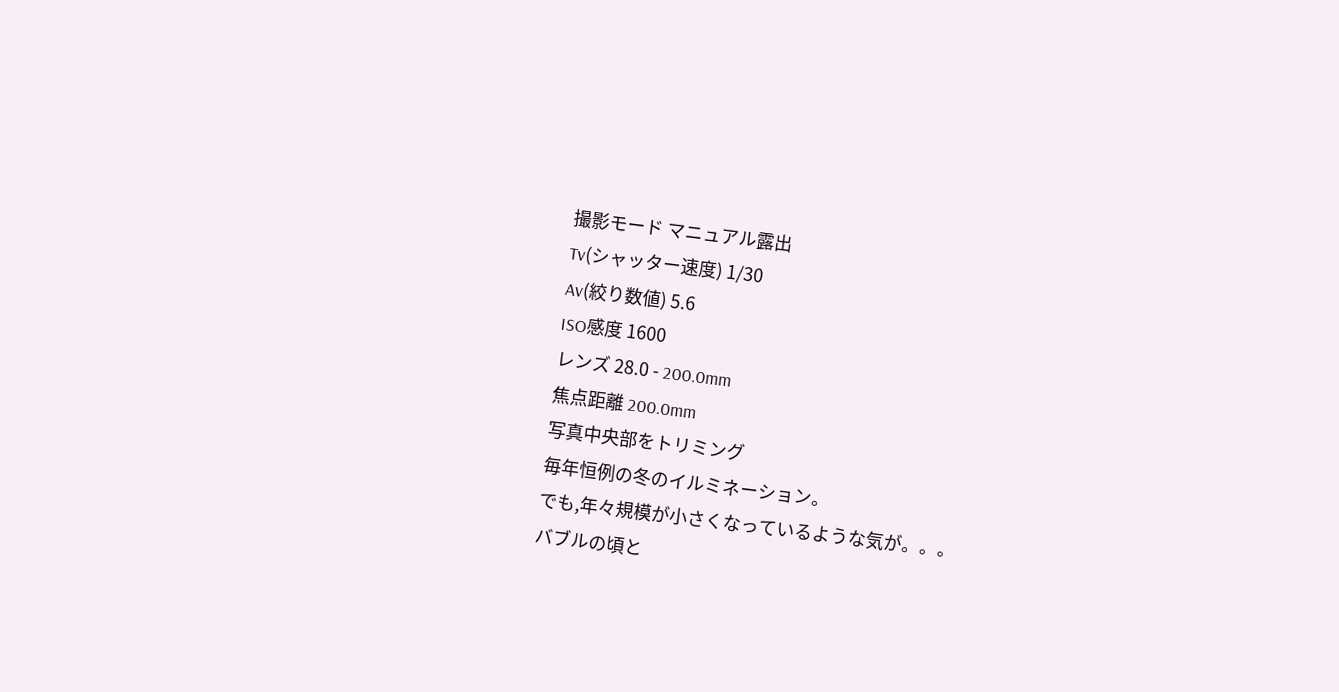撮影モード マニュアル露出
Tv(シャッター速度) 1/30
Av(絞り数値) 5.6
ISO感度 1600
レンズ 28.0 - 200.0mm
焦点距離 200.0mm
写真中央部をトリミング
毎年恒例の冬のイルミネーション。
でも,年々規模が小さくなっているような気が。。。
バブルの頃と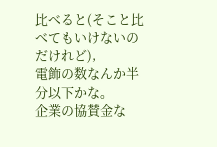比べると(そこと比べてもいけないのだけれど),
電飾の数なんか半分以下かな。
企業の協賛金な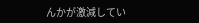んかが激減してい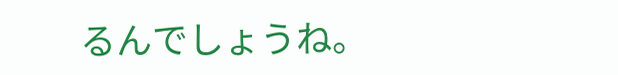るんでしょうね。